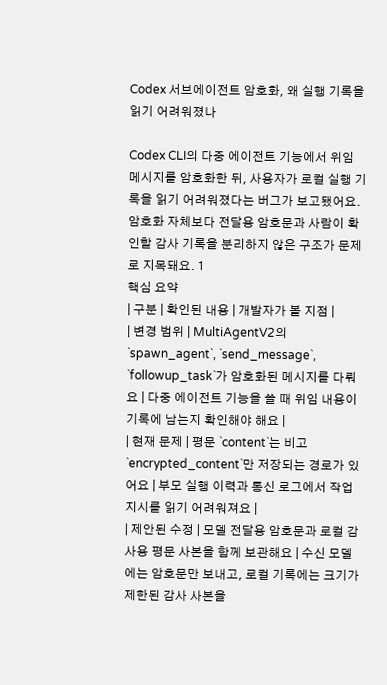Codex 서브에이전트 암호화, 왜 실행 기록을 읽기 어려워졌나

Codex CLI의 다중 에이전트 기능에서 위임 메시지를 암호화한 뒤, 사용자가 로컬 실행 기록을 읽기 어려워졌다는 버그가 보고됐어요. 암호화 자체보다 전달용 암호문과 사람이 확인할 감사 기록을 분리하지 않은 구조가 문제로 지목돼요. 1
핵심 요약
| 구분 | 확인된 내용 | 개발자가 볼 지점 |
| 변경 범위 | MultiAgentV2의 `spawn_agent`, `send_message`, `followup_task`가 암호화된 메시지를 다뤄요 | 다중 에이전트 기능을 쓸 때 위임 내용이 기록에 남는지 확인해야 해요 |
| 현재 문제 | 평문 `content`는 비고 `encrypted_content`만 저장되는 경로가 있어요 | 부모 실행 이력과 통신 로그에서 작업 지시를 읽기 어려워져요 |
| 제안된 수정 | 모델 전달용 암호문과 로컬 감사용 평문 사본을 함께 보관해요 | 수신 모델에는 암호문만 보내고, 로컬 기록에는 크기가 제한된 감사 사본을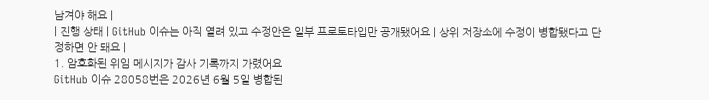남겨야 해요 |
| 진행 상태 | GitHub 이슈는 아직 열려 있고 수정안은 일부 프로토타입만 공개됐어요 | 상위 저장소에 수정이 병합됐다고 단정하면 안 돼요 |
1. 암호화된 위임 메시지가 감사 기록까지 가렸어요
GitHub 이슈 28058번은 2026년 6월 5일 병합된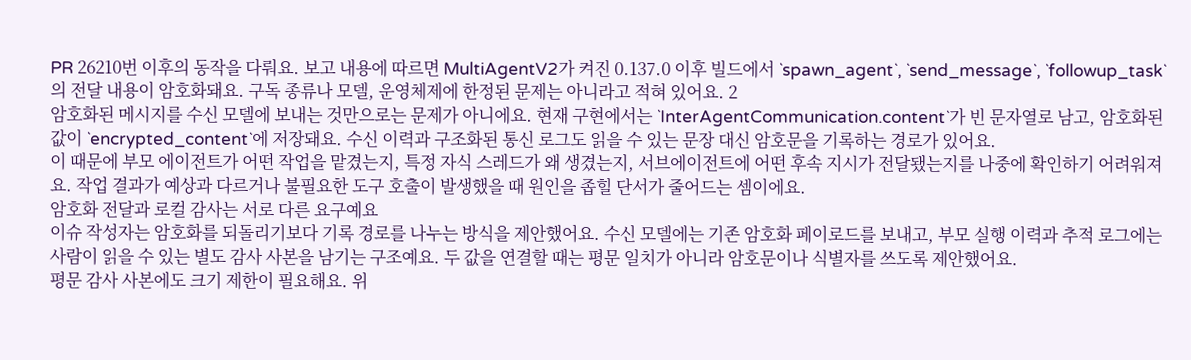PR 26210번 이후의 동작을 다뤄요. 보고 내용에 따르면 MultiAgentV2가 켜진 0.137.0 이후 빌드에서 `spawn_agent`, `send_message`, `followup_task`의 전달 내용이 암호화돼요. 구독 종류나 모델, 운영체제에 한정된 문제는 아니라고 적혀 있어요. 2
암호화된 메시지를 수신 모델에 보내는 것만으로는 문제가 아니에요. 현재 구현에서는 `InterAgentCommunication.content`가 빈 문자열로 남고, 암호화된 값이 `encrypted_content`에 저장돼요. 수신 이력과 구조화된 통신 로그도 읽을 수 있는 문장 대신 암호문을 기록하는 경로가 있어요.
이 때문에 부모 에이전트가 어떤 작업을 맡겼는지, 특정 자식 스레드가 왜 생겼는지, 서브에이전트에 어떤 후속 지시가 전달됐는지를 나중에 확인하기 어려워져요. 작업 결과가 예상과 다르거나 불필요한 도구 호출이 발생했을 때 원인을 좁힐 단서가 줄어드는 셈이에요.
암호화 전달과 로컬 감사는 서로 다른 요구예요
이슈 작성자는 암호화를 되돌리기보다 기록 경로를 나누는 방식을 제안했어요. 수신 모델에는 기존 암호화 페이로드를 보내고, 부모 실행 이력과 추적 로그에는 사람이 읽을 수 있는 별도 감사 사본을 남기는 구조예요. 두 값을 연결할 때는 평문 일치가 아니라 암호문이나 식별자를 쓰도록 제안했어요.
평문 감사 사본에도 크기 제한이 필요해요. 위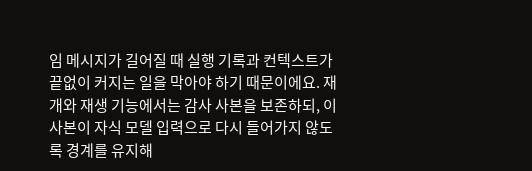임 메시지가 길어질 때 실행 기록과 컨텍스트가 끝없이 커지는 일을 막아야 하기 때문이에요. 재개와 재생 기능에서는 감사 사본을 보존하되, 이 사본이 자식 모델 입력으로 다시 들어가지 않도록 경계를 유지해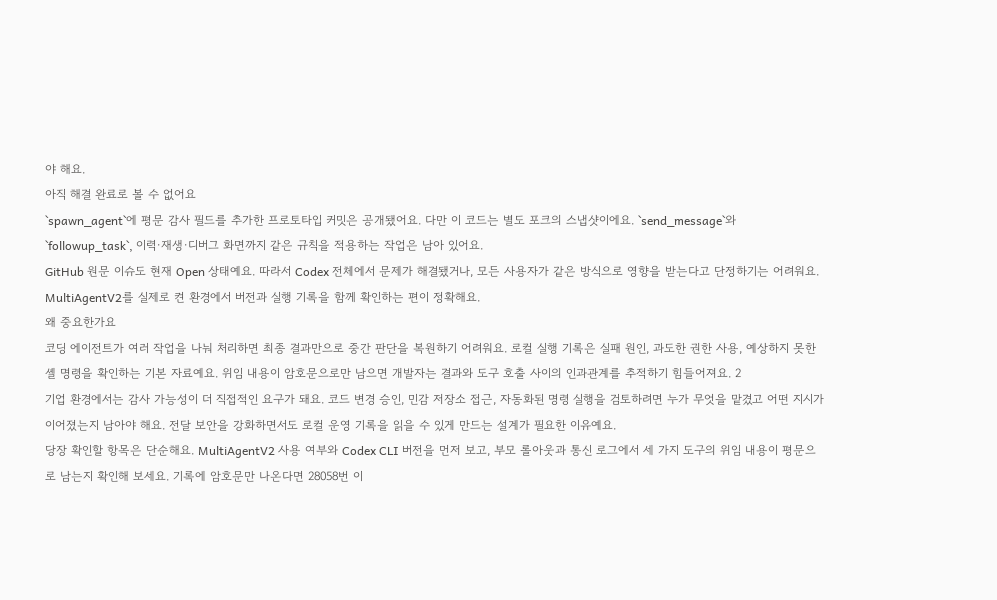야 해요.
아직 해결 완료로 볼 수 없어요
`spawn_agent`에 평문 감사 필드를 추가한 프로토타입 커밋은 공개됐어요. 다만 이 코드는 별도 포크의 스냅샷이에요. `send_message`와 `followup_task`, 이력·재생·디버그 화면까지 같은 규칙을 적용하는 작업은 남아 있어요.
GitHub 원문 이슈도 현재 Open 상태예요. 따라서 Codex 전체에서 문제가 해결됐거나, 모든 사용자가 같은 방식으로 영향을 받는다고 단정하기는 어려워요. MultiAgentV2를 실제로 켠 환경에서 버전과 실행 기록을 함께 확인하는 편이 정확해요.
왜 중요한가요
코딩 에이전트가 여러 작업을 나눠 처리하면 최종 결과만으로 중간 판단을 복원하기 어려워요. 로컬 실행 기록은 실패 원인, 과도한 권한 사용, 예상하지 못한 셸 명령을 확인하는 기본 자료예요. 위임 내용이 암호문으로만 남으면 개발자는 결과와 도구 호출 사이의 인과관계를 추적하기 힘들어져요. 2
기업 환경에서는 감사 가능성이 더 직접적인 요구가 돼요. 코드 변경 승인, 민감 저장소 접근, 자동화된 명령 실행을 검토하려면 누가 무엇을 맡겼고 어떤 지시가 이어졌는지 남아야 해요. 전달 보안을 강화하면서도 로컬 운영 기록을 읽을 수 있게 만드는 설계가 필요한 이유예요.
당장 확인할 항목은 단순해요. MultiAgentV2 사용 여부와 Codex CLI 버전을 먼저 보고, 부모 롤아웃과 통신 로그에서 세 가지 도구의 위임 내용이 평문으로 남는지 확인해 보세요. 기록에 암호문만 나온다면 28058번 이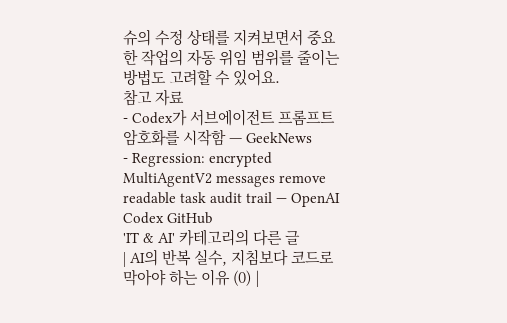슈의 수정 상태를 지켜보면서 중요한 작업의 자동 위임 범위를 줄이는 방법도 고려할 수 있어요.
참고 자료
- Codex가 서브에이전트 프롬프트 암호화를 시작함 — GeekNews
- Regression: encrypted MultiAgentV2 messages remove readable task audit trail — OpenAI Codex GitHub
'IT & AI' 카테고리의 다른 글
| AI의 반복 실수, 지침보다 코드로 막아야 하는 이유 (0) |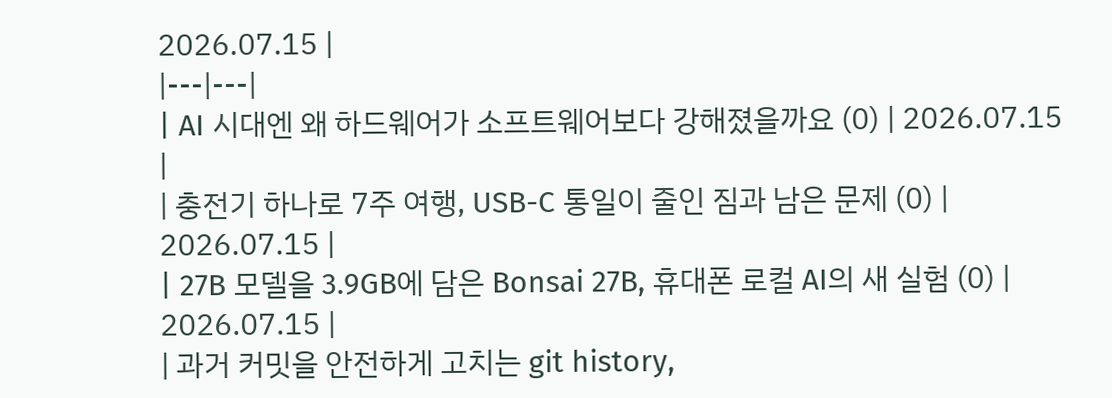2026.07.15 |
|---|---|
| AI 시대엔 왜 하드웨어가 소프트웨어보다 강해졌을까요 (0) | 2026.07.15 |
| 충전기 하나로 7주 여행, USB-C 통일이 줄인 짐과 남은 문제 (0) | 2026.07.15 |
| 27B 모델을 3.9GB에 담은 Bonsai 27B, 휴대폰 로컬 AI의 새 실험 (0) | 2026.07.15 |
| 과거 커밋을 안전하게 고치는 git history,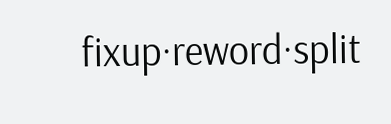fixup·reword·split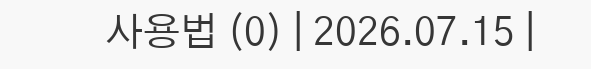사용법 (0) | 2026.07.15 |